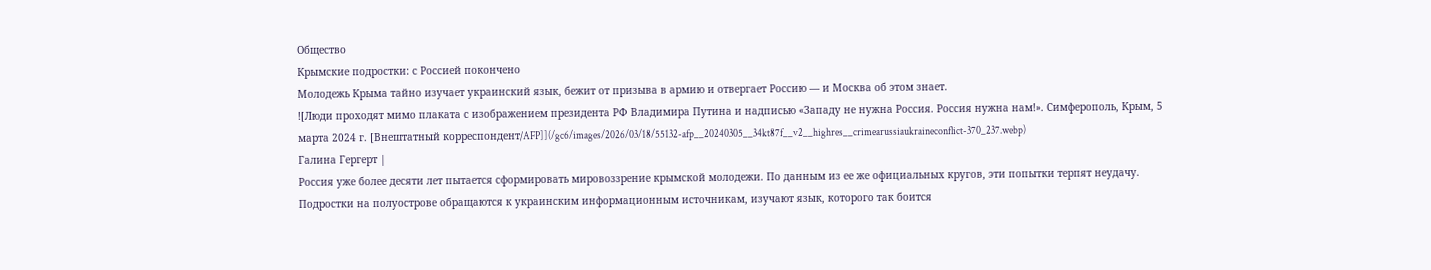Общество
Крымские подростки: с Россией покончено
Молодежь Крыма тайно изучает украинский язык, бежит от призыва в армию и отвергает Россию — и Москва об этом знает.
![Люди проходят мимо плаката с изображением президента РФ Владимира Путина и надписью «Западу не нужна Россия. Россия нужна нам!». Симферополь, Крым, 5 марта 2024 г. [Внештатный корреспондент/AFP]](/gc6/images/2026/03/18/55132-afp__20240305__34kt87f__v2__highres__crimearussiaukraineconflict-370_237.webp)
Галина Гергерт |
Россия уже более десяти лет пытается сформировать мировоззрение крымской молодежи. По данным из ее же официальных кругов, эти попытки терпят неудачу. Подростки на полуострове обращаются к украинским информационным источникам, изучают язык, которого так боится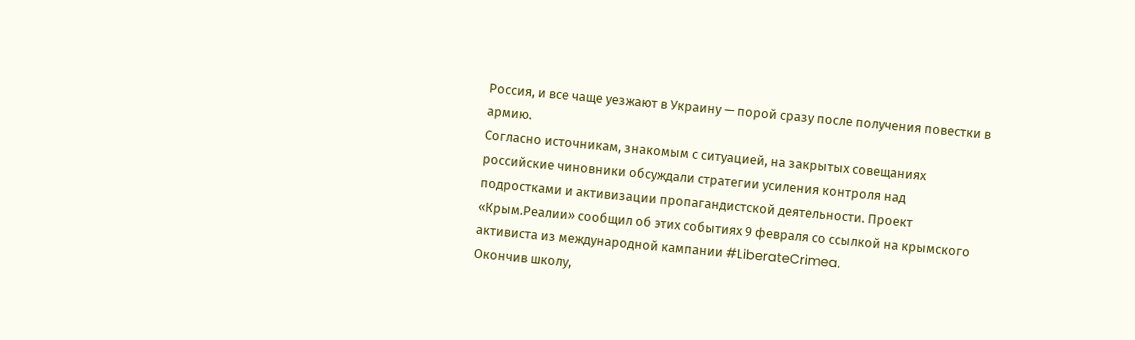Россия, и все чаще уезжают в Украину — порой сразу после получения повестки в армию.
Согласно источникам, знакомым с ситуацией, на закрытых совещаниях российские чиновники обсуждали стратегии усиления контроля над подростками и активизации пропагандистской деятельности. Проект «Крым.Реалии» сообщил об этих событиях 9 февраля со ссылкой на крымского активиста из международной кампании #LiberateCrimea.
Окончив школу,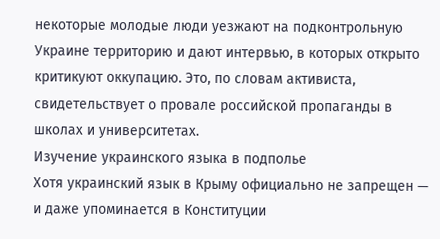некоторые молодые люди уезжают на подконтрольную Украине территорию и дают интервью, в которых открыто критикуют оккупацию. Это, по словам активиста, свидетельствует о провале российской пропаганды в школах и университетах.
Изучение украинского языка в подполье
Хотя украинский язык в Крыму официально не запрещен — и даже упоминается в Конституции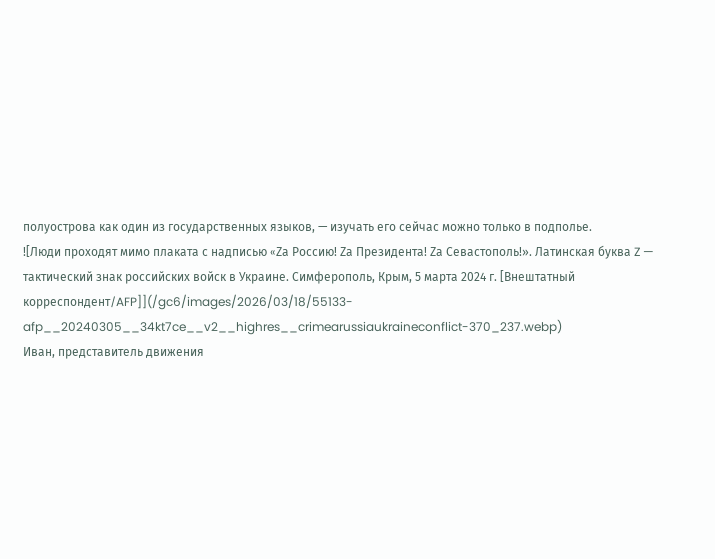полуострова как один из государственных языков, — изучать его сейчас можно только в подполье.
![Люди проходят мимо плаката с надписью «Zа Россию! Zа Президента! Zа Севастополь!». Латинская буква Z — тактический знак российских войск в Украине. Симферополь, Крым, 5 марта 2024 г. [Внештатный корреспондент/AFP]](/gc6/images/2026/03/18/55133-afp__20240305__34kt7ce__v2__highres__crimearussiaukraineconflict-370_237.webp)
Иван, представитель движения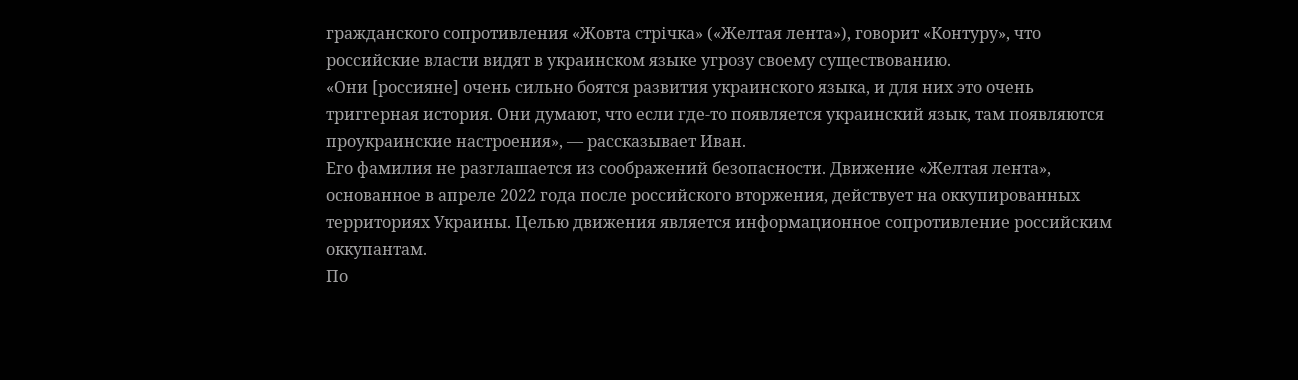гражданского сопротивления «Жовта стрічка» («Желтая лента»), говорит «Контуру», что российские власти видят в украинском языке угрозу своему существованию.
«Они [россияне] очень сильно боятся развития украинского языка, и для них это очень триггерная история. Они думают, что если где-то появляется украинский язык, там появляются проукраинские настроения», — рассказывает Иван.
Его фамилия не разглашается из соображений безопасности. Движение «Желтая лента», основанное в апреле 2022 года после российского вторжения, действует на оккупированных территориях Украины. Целью движения является информационное сопротивление российским оккупантам.
По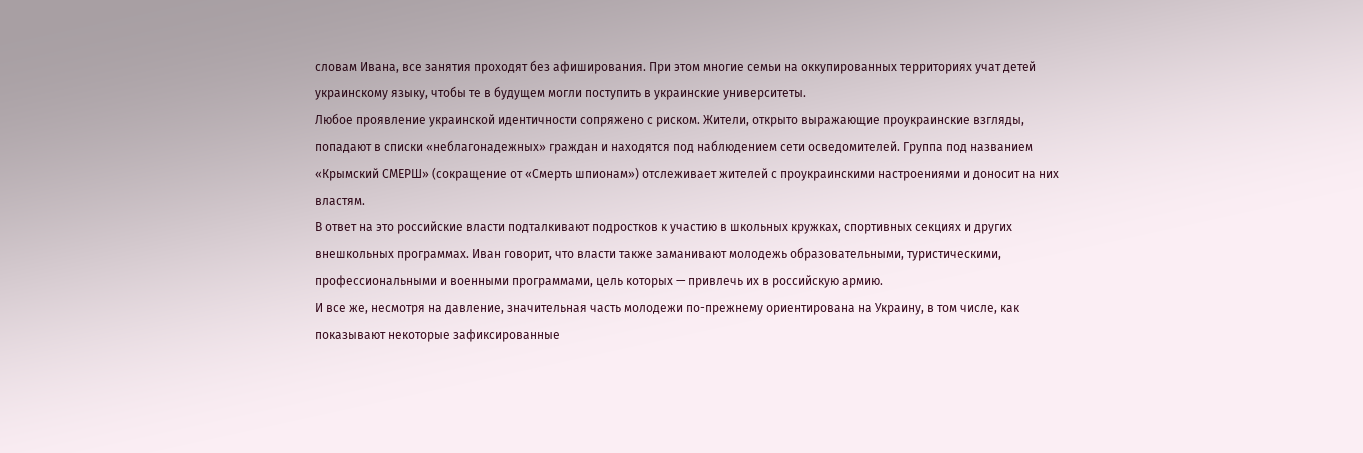словам Ивана, все занятия проходят без афиширования. При этом многие семьи на оккупированных территориях учат детей украинскому языку, чтобы те в будущем могли поступить в украинские университеты.
Любое проявление украинской идентичности сопряжено с риском. Жители, открыто выражающие проукраинские взгляды, попадают в списки «неблагонадежных» граждан и находятся под наблюдением сети осведомителей. Группа под названием «Крымский СМЕРШ» (сокращение от «Смерть шпионам») отслеживает жителей с проукраинскими настроениями и доносит на них властям.
В ответ на это российские власти подталкивают подростков к участию в школьных кружках, спортивных секциях и других внешкольных программах. Иван говорит, что власти также заманивают молодежь образовательными, туристическими, профессиональными и военными программами, цель которых — привлечь их в российскую армию.
И все же, несмотря на давление, значительная часть молодежи по-прежнему ориентирована на Украину, в том числе, как показывают некоторые зафиксированные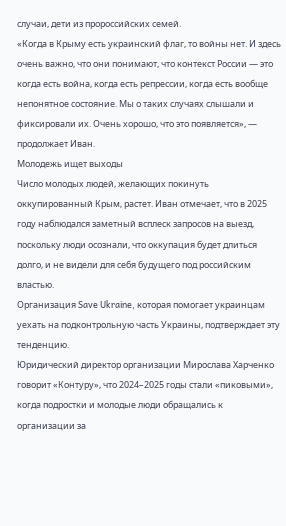случаи, дети из пророссийских семей.
«Когда в Крыму есть украинский флаг, то войны нет. И здесь очень важно, что они понимают, что контекст России — это когда есть война, когда есть репрессии, когда есть вообще непонятное состояние. Мы о таких случаях слышали и фиксировали их. Очень хорошо, что это появляется», — продолжает Иван.
Молодежь ищет выходы
Число молодых людей, желающих покинуть оккупированный Крым, растет. Иван отмечает, что в 2025 году наблюдался заметный всплеск запросов на выезд, поскольку люди осознали, что оккупация будет длиться долго, и не видели для себя будущего под российским властью.
Организация Save Ukraine, которая помогает украинцам уехать на подконтрольную часть Украины, подтверждает эту тенденцию.
Юридический директор организации Мирослава Харченко говорит «Контуру», что 2024–2025 годы стали «пиковыми», когда подростки и молодые люди обращались к организации за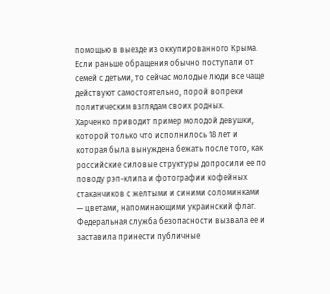помощью в выезде из оккупированного Крыма. Если раньше обращения обычно поступали от семей с детьми, то сейчас молодые люди все чаще действуют самостоятельно, порой вопреки политическим взглядам своих родных.
Харченко приводит пример молодой девушки, которой только что исполнилось 18 лет и которая была вынуждена бежать после того, как российские силовые структуры допросили ее по поводу рэп-клипа и фотографии кофейных стаканчиков с желтыми и синими соломинками — цветами, напоминающими украинский флаг. Федеральная служба безопасности вызвала ее и заставила принести публичные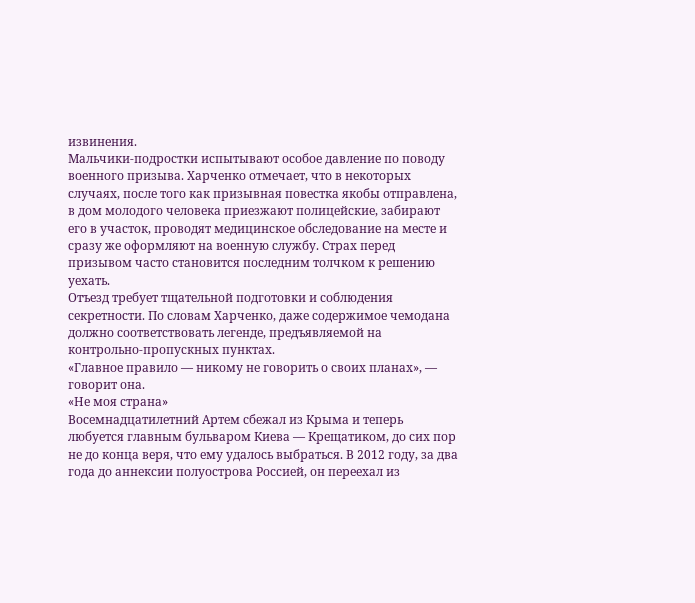извинения.
Мальчики-подростки испытывают особое давление по поводу военного призыва. Харченко отмечает, что в некоторых случаях, после того как призывная повестка якобы отправлена, в дом молодого человека приезжают полицейские, забирают его в участок, проводят медицинское обследование на месте и сразу же оформляют на военную службу. Страх перед призывом часто становится последним толчком к решению уехать.
Отъезд требует тщательной подготовки и соблюдения секретности. По словам Харченко, даже содержимое чемодана должно соответствовать легенде, предъявляемой на контрольно-пропускных пунктах.
«Главное правило — никому не говорить о своих планах», — говорит она.
«Не моя страна»
Восемнадцатилетний Артем сбежал из Крыма и теперь любуется главным бульваром Киева — Крещатиком, до сих пор не до конца веря, что ему удалось выбраться. В 2012 году, за два года до аннексии полуострова Россией, он переехал из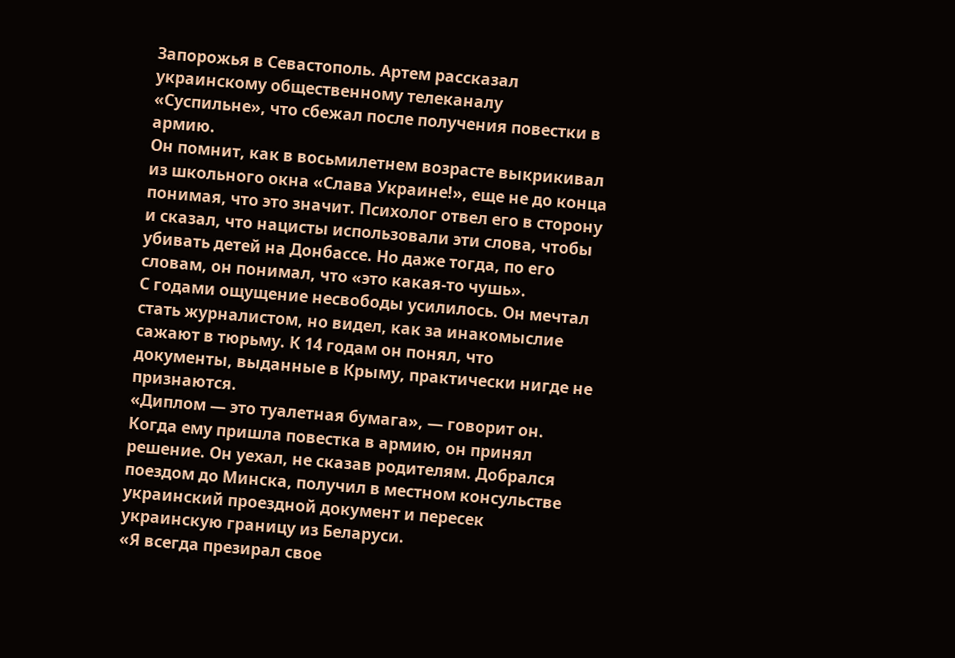Запорожья в Севастополь. Артем рассказал украинскому общественному телеканалу «Суспильне», что сбежал после получения повестки в армию.
Он помнит, как в восьмилетнем возрасте выкрикивал из школьного окна «Слава Украине!», еще не до конца понимая, что это значит. Психолог отвел его в сторону и сказал, что нацисты использовали эти слова, чтобы убивать детей на Донбассе. Но даже тогда, по его словам, он понимал, что «это какая-то чушь».
С годами ощущение несвободы усилилось. Он мечтал стать журналистом, но видел, как за инакомыслие сажают в тюрьму. К 14 годам он понял, что документы, выданные в Крыму, практически нигде не признаются.
«Диплом — это туалетная бумага», — говорит он.
Когда ему пришла повестка в армию, он принял решение. Он уехал, не сказав родителям. Добрался поездом до Минска, получил в местном консульстве украинский проездной документ и пересек украинскую границу из Беларуси.
«Я всегда презирал свое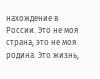нахождение в России. Это не моя страна, это не моя родина. Это жизнь,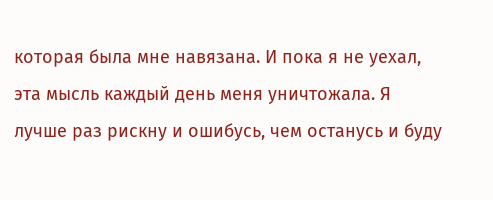которая была мне навязана. И пока я не уехал, эта мысль каждый день меня уничтожала. Я лучше раз рискну и ошибусь, чем останусь и буду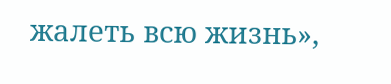жалеть всю жизнь»,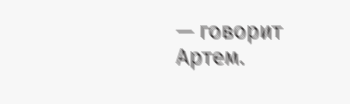— говорит Артем.